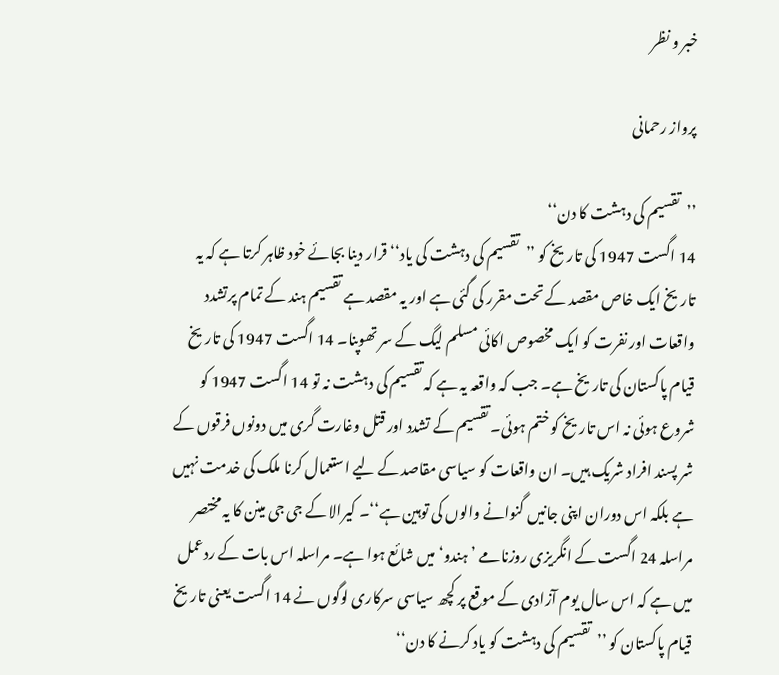خبر و نظر

پرواز رحمانی

’’تقسیم کی دہشت کا دن‘‘
14 اگست 1947 کی تاریخ کو ’’تقسیم کی دہشت کی یاد‘‘ قرار دینا بجائے خود ظاہر کرتا ہے کہ یہ تاریخ ایک خاص مقصد کے تحت مقرر کی گئی ہے اور یہ مقصد ہے تقسیم ہند کے تمام پرتشدد واقعات اور نفرت کو ایک مخصوص اکائی مسلم لیگ کے سر تھوپنا۔ 14 اگست 1947 کی تاریخ قیام پاکستان کی تاریخ ہے۔ جب کہ واقعہ یہ ہے کہ تقسیم کی دہشت نہ تو 14 اگست 1947 کو شروع ہوئی نہ اس تاریخ کو ختم ہوئی۔ تقسیم کے تشدد اور قتل وغارت گری میں دونوں فرقوں کے شر پسند افراد شریک ہیں۔ ان واقعات کو سیاسی مقاصد کے لیے استعمال کرنا ملک کی خدمت نہیں ہے بلکہ اس دوران اپنی جانیں گنوانے والوں کی توہین ہے‘‘۔ کیرالا کے جی جی مینن کا یہ مختصر مراسلہ 24 اگست کے انگریزی روزنامے ’ہندو‘ میں شائع ہوا ہے۔ مراسلہ اس بات کے ردعمل میں ہے کہ اس سال یوم آزادی کے موقع پر کچھ سیاسی سرکاری لوگوں نے 14 اگست یعنی تاریخ قیام پاکستان کو ’’تقسیم کی دہشت کو یاد کرنے کا دن‘‘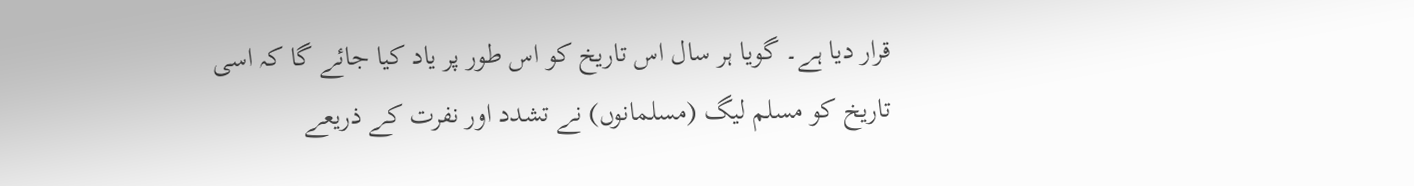قرار دیا ہے۔ گویا ہر سال اس تاریخ کو اس طور پر یاد کیا جائے گا کہ اسی تاریخ کو مسلم لیگ (مسلمانوں) نے تشدد اور نفرت کے ذریعے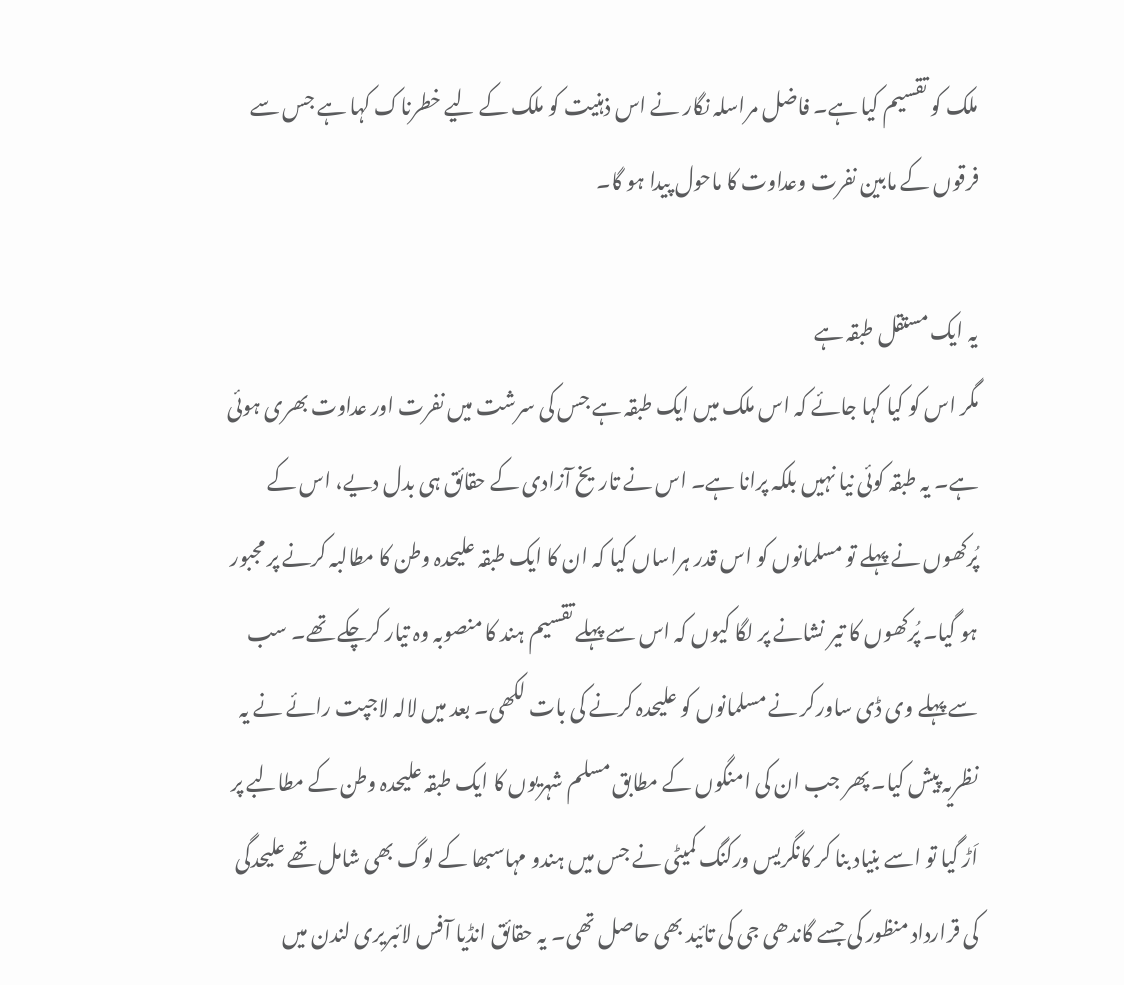ملک کو تقسیم کیا ہے۔ فاضل مراسلہ نگار نے اس ذہنیت کو ملک کے لیے خطرناک کہا ہے جس سے فرقوں کے مابین نفرت وعداوت کا ماحول پیدا ہو گا۔

یہ ایک مستقل طبقہ ہے
مگر اس کو کیا کہا جائے کہ اس ملک میں ایک طبقہ ہے جس کی سرشت میں نفرت اور عداوت بھری ہوئی ہے۔ یہ طبقہ کوئی نیا نہیں بلکہ پرانا ہے۔ اس نے تاریخ آزادی کے حقائق ہی بدل دیے، اس کے پُرکھوں نے پہلے تو مسلمانوں کو اس قدر ہراساں کیا کہ ان کا ایک طبقہ علیحدہ وطن کا مطالبہ کرنے پر مجبور ہو گیا۔ پُرکھوں کا تیر نشانے پر لگا کیوں کہ اس سے پہلے تقسیم ہند کا منصوبہ وہ تیار کرچکے تھے۔ سب سے پہلے وی ڈی ساورکر نے مسلمانوں کو علیحدہ کرنے کی بات لکھی۔ بعد میں لالہ لاجپت رائے نے یہ نظریہ پیش کیا۔ پھر جب ان کی امنگوں کے مطابق مسلم شہریوں کا ایک طبقہ علیحدہ وطن کے مطالبے پر اَڑ گیا تو اسے بنیاد بنا کر کانگریس ورکنگ کمیٹی نے جس میں ہندو مہاسبھا کے لوگ بھی شامل تھے علیحدگی کی قرارداد منظور کی جسے گاندھی جی کی تائید بھی حاصل تھی۔ یہ حقائق انڈیا آفس لائبریری لندن میں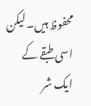محفوظ ہیں۔ لیکن اسی طبقے کے ایک شر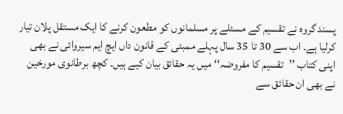پسند گروہ نے تقسیم کے مسئلے پر مسلمانوں کو مطعون کرنے کا ایک مستقل پلان تیار کرلیا ہے۔ اب سے 30 تا 35 سال پہلے ممبئی کے قانون داں ایچ ایم سیروائی نے بھی اپنی کتاب ’’تقسیم کا مفروضہ‘‘ میں یہ حقائق بیان کیے ہیں۔ کچھ برطانوی مورخین نے بھی ان حقائق سے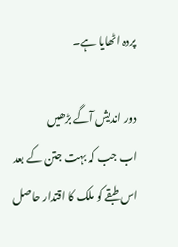پردہ اٹھایا ہے۔

دور اندیش آگے بڑھیں
اب جب کہ بہت جتن کے بعد اس طبقے کو ملک کا اقتدار حاصل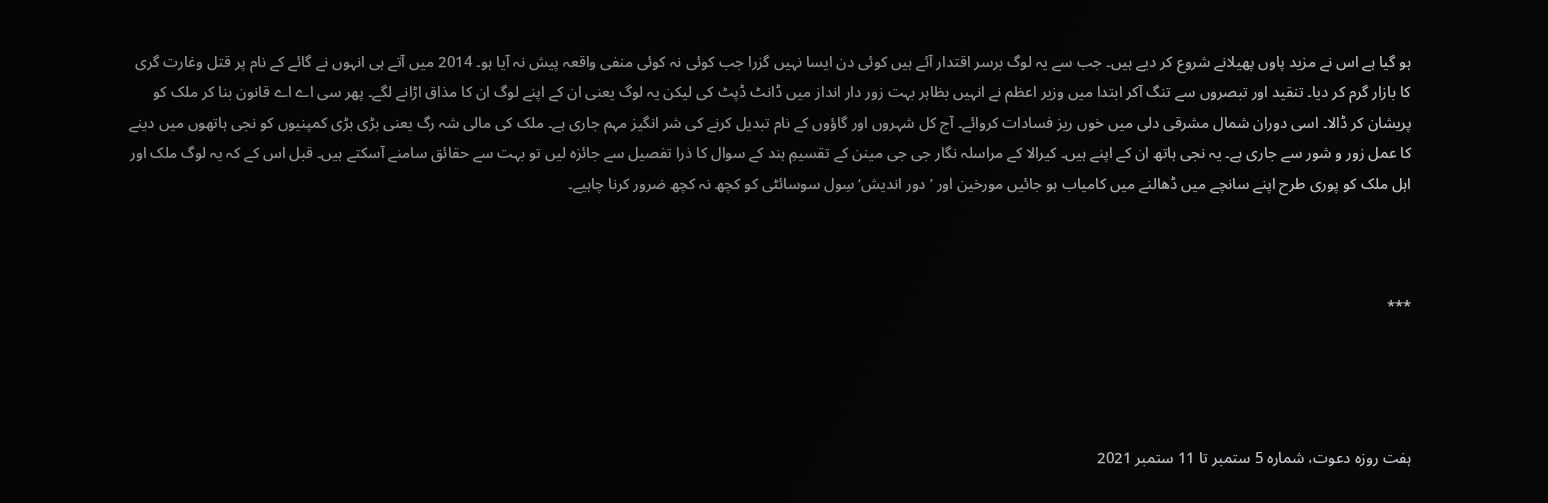ہو گیا ہے اس نے مزید پاوں پھیلانے شروع کر دیے ہیں۔ جب سے یہ لوگ برسر اقتدار آئے ہیں کوئی دن ایسا نہیں گزرا جب کوئی نہ کوئی منفی واقعہ پیش نہ آیا ہو۔ 2014 میں آتے ہی انہوں نے گائے کے نام پر قتل وغارت گری کا بازار گرم کر دیا۔ تنقید اور تبصروں سے تنگ آکر ابتدا میں وزیر اعظم نے انہیں بظاہر بہت زور دار انداز میں ڈانٹ ڈپٹ کی لیکن یہ لوگ یعنی ان کے اپنے لوگ ان کا مذاق اڑانے لگے۔ پھر سی اے اے قانون بنا کر ملک کو پریشان کر ڈالا۔ اسی دوران شمال مشرقی دلی میں خوں ریز فسادات کروائے۔ آج کل شہروں اور گاؤوں کے نام تبدیل کرنے کی شر انگیز مہم جاری ہے۔ ملک کی مالی شہ رگ یعنی بڑی بڑی کمپنیوں کو نجی ہاتھوں میں دینے کا عمل زور و شور سے جاری ہے۔ یہ نجی ہاتھ ان کے اپنے ہیں۔ کیرالا کے مراسلہ نگار جی جی مینن کے تقسیمِ ہند کے سوال کا ذرا تفصیل سے جائزہ لیں تو بہت سے حقائق سامنے آسکتے ہیں۔ قبل اس کے کہ یہ لوگ ملک اور اہل ملک کو پوری طرح اپنے سانچے میں ڈھالنے میں کامیاب ہو جائیں مورخین اور ’دور اندیش‘ سِول سوسائٹی کو کچھ نہ کچھ ضرور کرنا چاہیے۔



***




ہفت روزہ دعوت، شمارہ 5 ستمبر تا 11 ستمبر 2021